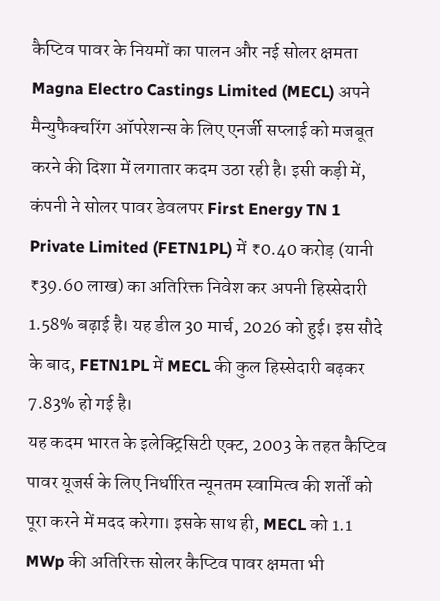कैप्टिव पावर के नियमों का पालन और नई सोलर क्षमता
Magna Electro Castings Limited (MECL) अपने मैन्युफैक्चरिंग ऑपरेशन्स के लिए एनर्जी सप्लाई को मजबूत करने की दिशा में लगातार कदम उठा रही है। इसी कड़ी में, कंपनी ने सोलर पावर डेवलपर First Energy TN 1 Private Limited (FETN1PL) में ₹0.40 करोड़ (यानी ₹39.60 लाख) का अतिरिक्त निवेश कर अपनी हिस्सेदारी 1.58% बढ़ाई है। यह डील 30 मार्च, 2026 को हुई। इस सौदे के बाद, FETN1PL में MECL की कुल हिस्सेदारी बढ़कर 7.83% हो गई है।
यह कदम भारत के इलेक्ट्रिसिटी एक्ट, 2003 के तहत कैप्टिव पावर यूजर्स के लिए निर्धारित न्यूनतम स्वामित्व की शर्तों को पूरा करने में मदद करेगा। इसके साथ ही, MECL को 1.1 MWp की अतिरिक्त सोलर कैप्टिव पावर क्षमता भी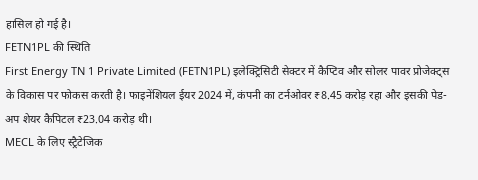हासिल हो गई है।
FETN1PL की स्थिति
First Energy TN 1 Private Limited (FETN1PL) इलेक्ट्रिसिटी सेक्टर में कैप्टिव और सोलर पावर प्रोजेक्ट्स के विकास पर फोकस करती है। फाइनेंशियल ईयर 2024 में, कंपनी का टर्नओवर ₹8.45 करोड़ रहा और इसकी पेड-अप शेयर कैपिटल ₹23.04 करोड़ थी।
MECL के लिए स्ट्रैटेजिक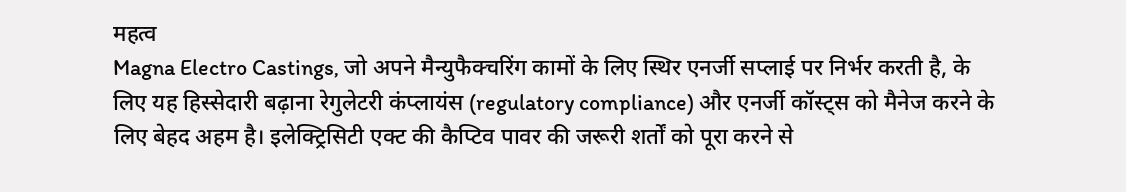महत्व
Magna Electro Castings, जो अपने मैन्युफैक्चरिंग कामों के लिए स्थिर एनर्जी सप्लाई पर निर्भर करती है, के लिए यह हिस्सेदारी बढ़ाना रेगुलेटरी कंप्लायंस (regulatory compliance) और एनर्जी कॉस्ट्स को मैनेज करने के लिए बेहद अहम है। इलेक्ट्रिसिटी एक्ट की कैप्टिव पावर की जरूरी शर्तों को पूरा करने से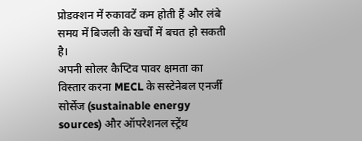प्रोडक्शन में रुकावटें कम होती हैं और लंबे समय में बिजली के खर्चों में बचत हो सकती है।
अपनी सोलर कैप्टिव पावर क्षमता का विस्तार करना MECL के सस्टेनेबल एनर्जी सोर्सेज (sustainable energy sources) और ऑपरेशनल स्ट्रेंथ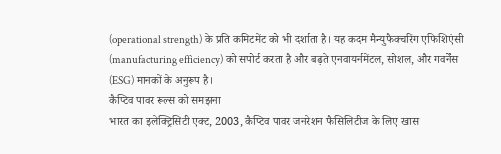(operational strength) के प्रति कमिटमेंट को भी दर्शाता है। यह कदम मैन्युफैक्चरिंग एफिशिएंसी (manufacturing efficiency) को सपोर्ट करता है और बढ़ते एनवायर्नमेंटल, सोशल, और गवर्नेंस (ESG) मानकों के अनुरूप है।
कैप्टिव पावर रूल्स को समझना
भारत का इलेक्ट्रिसिटी एक्ट, 2003, कैप्टिव पावर जनरेशन फैसिलिटीज के लिए खास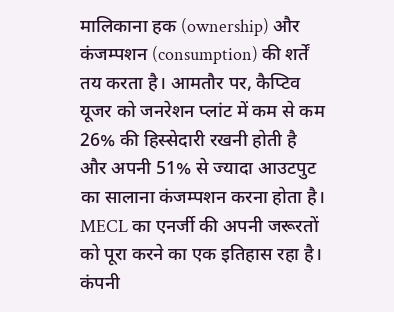मालिकाना हक (ownership) और कंजम्पशन (consumption) की शर्तें तय करता है। आमतौर पर, कैप्टिव यूजर को जनरेशन प्लांट में कम से कम 26% की हिस्सेदारी रखनी होती है और अपनी 51% से ज्यादा आउटपुट का सालाना कंजम्पशन करना होता है।
MECL का एनर्जी की अपनी जरूरतों को पूरा करने का एक इतिहास रहा है। कंपनी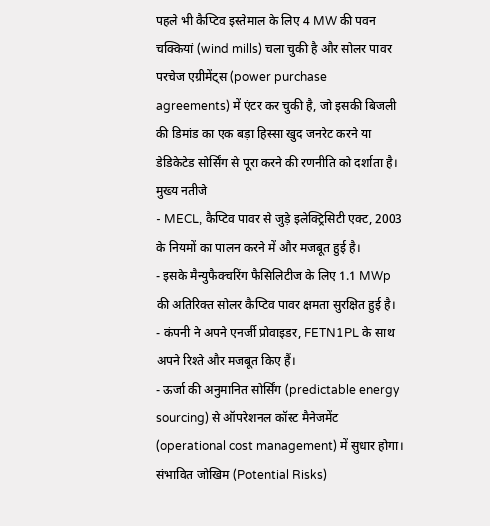पहले भी कैप्टिव इस्तेमाल के लिए 4 MW की पवन चक्कियां (wind mills) चला चुकी है और सोलर पावर परचेज एग्रीमेंट्स (power purchase agreements) में एंटर कर चुकी है, जो इसकी बिजली की डिमांड का एक बड़ा हिस्सा खुद जनरेट करने या डेडिकेटेड सोर्सिंग से पूरा करने की रणनीति को दर्शाता है।
मुख्य नतीजे
- MECL, कैप्टिव पावर से जुड़े इलेक्ट्रिसिटी एक्ट, 2003 के नियमों का पालन करने में और मजबूत हुई है।
- इसके मैन्युफैक्चरिंग फैसिलिटीज के लिए 1.1 MWp की अतिरिक्त सोलर कैप्टिव पावर क्षमता सुरक्षित हुई है।
- कंपनी ने अपने एनर्जी प्रोवाइडर, FETN1PL के साथ अपने रिश्ते और मजबूत किए हैं।
- ऊर्जा की अनुमानित सोर्सिंग (predictable energy sourcing) से ऑपरेशनल कॉस्ट मैनेजमेंट (operational cost management) में सुधार होगा।
संभावित जोखिम (Potential Risks)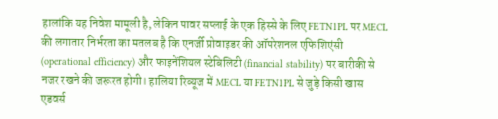हालांकि यह निवेश मामूली है, लेकिन पावर सप्लाई के एक हिस्से के लिए FETN1PL पर MECL की लगातार निर्भरता का मतलब है कि एनर्जी प्रोवाइडर की ऑपरेशनल एफिशिएंसी (operational efficiency) और फाइनेंशियल स्टेबिलिटी (financial stability) पर बारीकी से नजर रखने की जरूरत होगी। हालिया रिव्यूज में MECL या FETN1PL से जुड़े किसी खास एडवर्स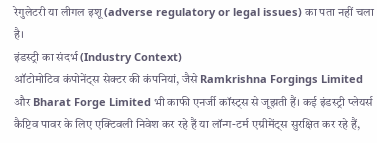रेगुलेटरी या लीगल इशू (adverse regulatory or legal issues) का पता नहीं चला है।
इंडस्ट्री का संदर्भ (Industry Context)
ऑटोमोटिव कंपोनेंट्स सेक्टर की कंपनियां, जैसे Ramkrishna Forgings Limited और Bharat Forge Limited भी काफी एनर्जी कॉस्ट्स से जूझती हैं। कई इंडस्ट्री प्लेयर्स कैप्टिव पावर के लिए एक्टिवली निवेश कर रहे हैं या लॉन्ग-टर्म एग्रीमेंट्स सुरक्षित कर रहे हैं,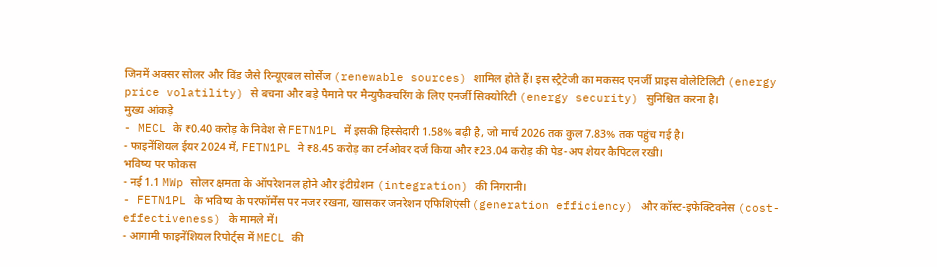जिनमें अक्सर सोलर और विंड जैसे रिन्यूएबल सोर्सेज (renewable sources) शामिल होते हैं। इस स्ट्रैटेजी का मकसद एनर्जी प्राइस वोलेटिलिटी (energy price volatility) से बचना और बड़े पैमाने पर मैन्युफैक्चरिंग के लिए एनर्जी सिक्योरिटी (energy security) सुनिश्चित करना है।
मुख्य आंकड़े
- MECL के ₹0.40 करोड़ के निवेश से FETN1PL में इसकी हिस्सेदारी 1.58% बढ़ी है, जो मार्च 2026 तक कुल 7.83% तक पहुंच गई है।
- फाइनेंशियल ईयर 2024 में, FETN1PL ने ₹8.45 करोड़ का टर्नओवर दर्ज किया और ₹23.04 करोड़ की पेड-अप शेयर कैपिटल रखी।
भविष्य पर फोकस
- नई 1.1 MWp सोलर क्षमता के ऑपरेशनल होने और इंटीग्रेशन (integration) की निगरानी।
- FETN1PL के भविष्य के परफॉर्मेंस पर नजर रखना, खासकर जनरेशन एफिशिएंसी (generation efficiency) और कॉस्ट-इफेक्टिवनेस (cost-effectiveness) के मामले में।
- आगामी फाइनेंशियल रिपोर्ट्स में MECL की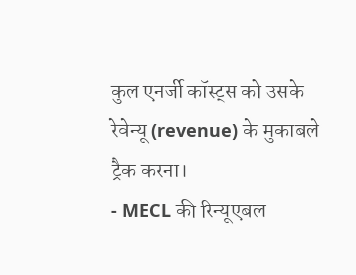कुल एनर्जी कॉस्ट्स को उसके रेवेन्यू (revenue) के मुकाबले ट्रैक करना।
- MECL की रिन्यूएबल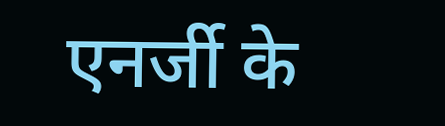एनर्जी के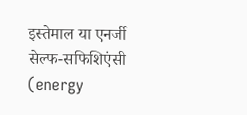इस्तेमाल या एनर्जी सेल्फ-सफिशिएंसी (energy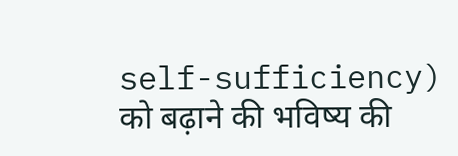self-sufficiency) को बढ़ाने की भविष्य की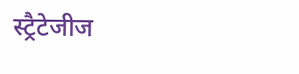स्ट्रैटेजीज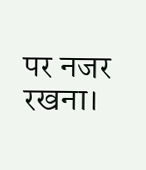पर नजर रखना।